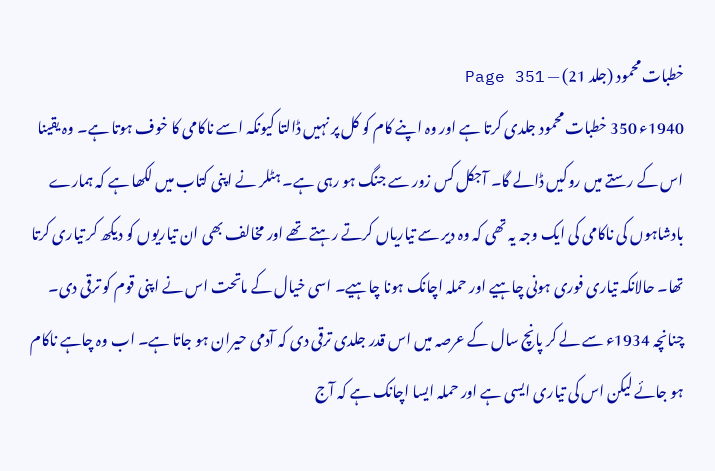خطبات محمود (جلد 21) — Page 351
1940ء 350 خطبات محمود جلدی کرتا ہے اور وہ اپنے کام کو کل پر نہیں ڈالتا کیونکہ اسے ناکامی کا خوف ہوتا ہے۔ وہ یقینا اس کے رستے میں روکیں ڈالے گا۔ آجکل کس زور سے جنگ ہو رہی ہے۔ ہٹلر نے اپنی کتاب میں لکھا ہے کہ ہمارے بادشاہوں کی ناکامی کی ایک وجہ یہ تھی کہ وہ دیر سے تیاریاں کرتے رہتے تھے اور مخالف بھی ان تیاریوں کو دیکھ کر تیاری کرتا تھا۔ حالانکہ تیاری فوری ہونی چاہیے اور حملہ اچانک ہونا چاہیے۔ اسی خیال کے ماتحت اس نے اپنی قوم کو ترقی دی۔ چنانچہ 1934ء سے لے کر پانچ سال کے عرصہ میں اس قدر جلدی ترقی دی کہ آدمی حیران ہو جاتا ہے۔ اب وہ چاہے ناکام ہو جائے لیکن اس کی تیاری ایسی ہے اور حملہ ایسا اچانک ہے کہ آج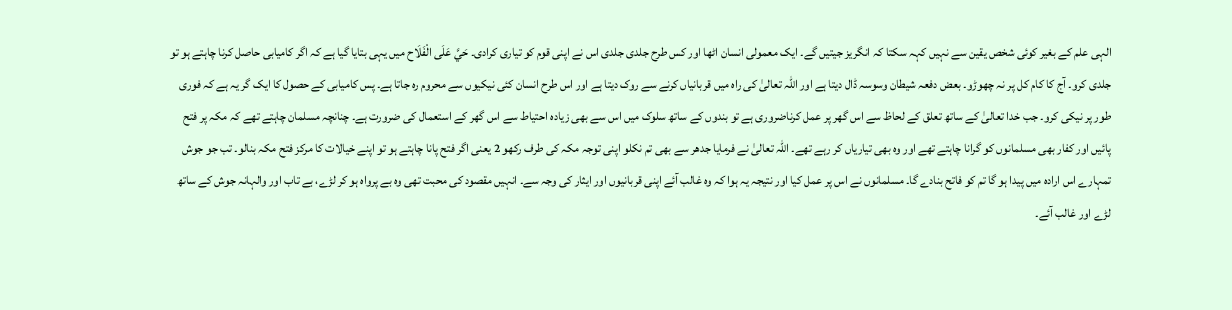الہی علم کے بغیر کوئی شخص یقین سے نہیں کہہ سکتا کہ انگریز جیتیں گے۔ ایک معمولی انسان اٹھا اور کس طرح جلدی جلدی اس نے اپنی قوم کو تیاری کرادی۔ حَيَّ عَلَی الْفَلَاح میں یہی بتایا گیا ہے کہ اگر کامیابی حاصل کرنا چاہتے ہو تو جلدی کرو۔ آج کا کام کل پر نہ چھوڑو۔ بعض دفعہ شیطان وسوسہ ڈال دیتا ہے اور اللہ تعالیٰ کی راہ میں قربانیاں کرنے سے روک دیتا ہے اور اس طرح انسان کئی نیکیوں سے محروم رہ جاتا ہے۔ پس کامیابی کے حصول کا ایک گر یہ ہے کہ فوری طور پر نیکی کرو۔ جب خدا تعالیٰ کے ساتھ تعلق کے لحاظ سے اس گھر پر عمل کرناضروری ہے تو بندوں کے ساتھ سلوک میں اس سے بھی زیادہ احتیاط سے اس گھر کے استعمال کی ضرورت ہے۔ چنانچہ مسلمان چاہتے تھے کہ مکہ پر فتح پائیں اور کفار بھی مسلمانوں کو گرانا چاہتے تھے اور وہ بھی تیاریاں کر رہے تھے۔ اللہ تعالیٰ نے فرمایا جدھر سے بھی تم نکلو اپنی توجہ مکہ کی طرف رکھو 2 یعنی اگر فتح پانا چاہتے ہو تو اپنے خیالات کا مرکز فتح مکہ بنالو۔ تب جو جوش تمہارے اس ارادہ میں پیدا ہو گا تم کو فاتح بنادے گا۔ مسلمانوں نے اس پر عمل کیا اور نتیجہ یہ ہوا کہ وہ غالب آئے اپنی قربانیوں اور ایثار کی وجہ سے۔ انہیں مقصود کی محبت تھی وہ بے پرواہ ہو کر لڑے، بے تاب اور والہانہ جوش کے ساتھ لڑے اور غالب آئے۔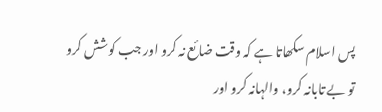پس اسلام سکھاتا ہے کہ وقت ضائع نہ کرو اور جب کوشش کرو تو بے تابانہ کرو، والہانہ کرو اور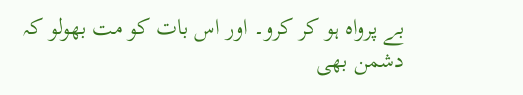بے پرواہ ہو کر کرو۔ اور اس بات کو مت بھولو کہ دشمن بھی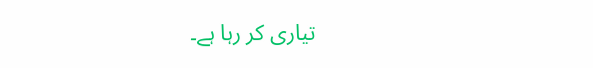تیاری کر رہا ہے۔